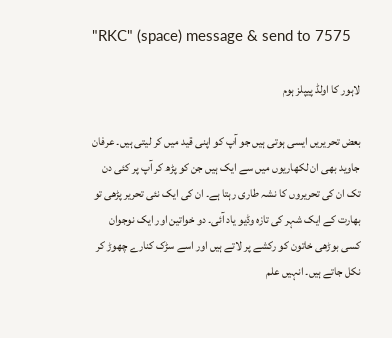"RKC" (space) message & send to 7575

لاہور کا اولڈ پیپلز ہوم

بعض تحریریں ایسی ہوتی ہیں جو آپ کو اپنی قید میں کر لیتی ہیں۔ عرفان جاوید بھی ان لکھاریوں میں سے ایک ہیں جن کو پڑھ کر آپ پر کئی دن تک ان کی تحریروں کا نشہ طاری رہتا ہے۔ ان کی ایک نئی تحریر پڑھی تو بھارت کے ایک شہر کی تازہ وڈیو یاد آئی۔ دو خواتین اور ایک نوجوان کسی بوڑھی خاتون کو رکشے پر لاتے ہیں اور اسے سڑک کنارے چھوڑ کر نکل جاتے ہیں۔ انہیں علم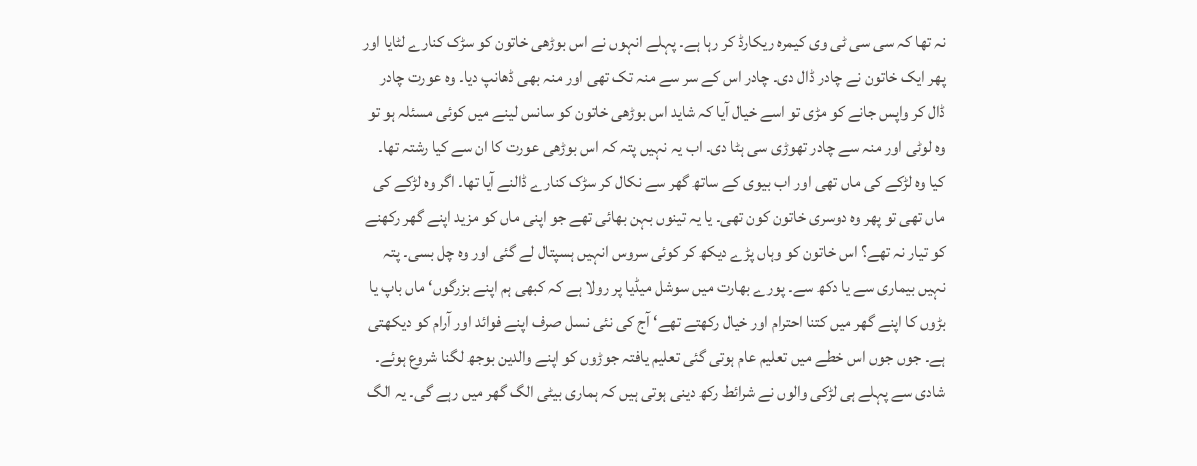نہ تھا کہ سی سی ٹی وی کیمرہ ریکارڈ کر رہا ہے۔ پہلے انہوں نے اس بوڑھی خاتون کو سڑک کنارے لٹایا اور پھر ایک خاتون نے چادر ڈال دی۔ چادر اس کے سر سے منہ تک تھی اور منہ بھی ڈھانپ دیا۔ وہ عورت چادر ڈال کر واپس جانے کو مڑی تو اسے خیال آیا کہ شاید اس بوڑھی خاتون کو سانس لینے میں کوئی مسئلہ ہو تو وہ لوٹی اور منہ سے چادر تھوڑی سی ہٹا دی۔ اب یہ نہیں پتہ کہ اس بوڑھی عورت کا ان سے کیا رشتہ تھا۔ کیا وہ لڑکے کی ماں تھی اور اب بیوی کے ساتھ گھر سے نکال کر سڑک کنارے ڈالنے آیا تھا۔ اگر وہ لڑکے کی ماں تھی تو پھر وہ دوسری خاتون کون تھی۔ یا یہ تینوں بہن بھائی تھے جو اپنی ماں کو مزید اپنے گھر رکھنے کو تیار نہ تھے؟ اس خاتون کو وہاں پڑے دیکھ کر کوئی سروس انہیں ہسپتال لے گئی اور وہ چل بسی۔ پتہ نہیں بیماری سے یا دکھ سے۔ پورے بھارت میں سوشل میڈیا پر رولا ہے کہ کبھی ہم اپنے بزرگوں‘ ماں باپ یا بڑوں کا اپنے گھر میں کتنا احترام اور خیال رکھتے تھے‘ آج کی نئی نسل صرف اپنے فوائد اور آرام کو دیکھتی ہے۔ جوں جوں اس خطے میں تعلیم عام ہوتی گئی تعلیم یافتہ جوڑوں کو اپنے والدین بوجھ لگنا شروع ہوئے۔ شادی سے پہلے ہی لڑکی والوں نے شرائط رکھ دینی ہوتی ہیں کہ ہماری بیٹی الگ گھر میں رہے گی۔ یہ الگ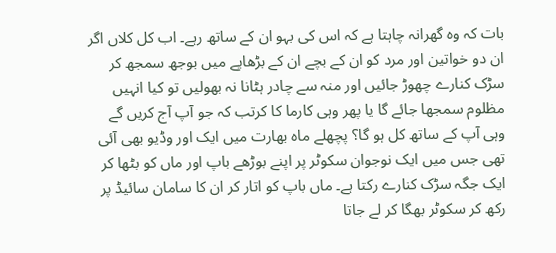بات کہ وہ گھرانہ چاہتا ہے کہ اس کی بہو ان کے ساتھ رہے۔ اب کل کلاں اگر ان دو خواتین اور مرد کو ان کے بچے ان کے بڑھاپے میں بوجھ سمجھ کر سڑک کنارے چھوڑ جائیں اور منہ سے چادر ہٹانا نہ بھولیں تو کیا انہیں مظلوم سمجھا جائے گا یا پھر وہی کارما کا کرتب کہ جو آپ آج کریں گے وہی آپ کے ساتھ کل ہو گا؟ پچھلے ماہ بھارت میں ایک اور وڈیو بھی آئی تھی جس میں ایک نوجوان سکوٹر پر اپنے بوڑھے باپ اور ماں کو بٹھا کر ایک جگہ سڑک کنارے رکتا ہے۔ ماں باپ کو اتار کر ان کا سامان سائیڈ پر رکھ کر سکوٹر بھگا کر لے جاتا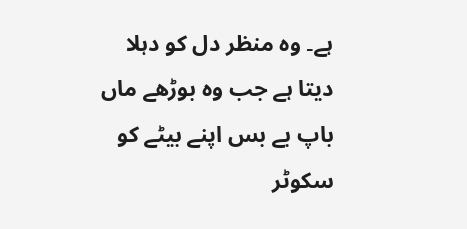ہے۔ وہ منظر دل کو دہلا دیتا ہے جب وہ بوڑھے ماں باپ بے بس اپنے بیٹے کو سکوٹر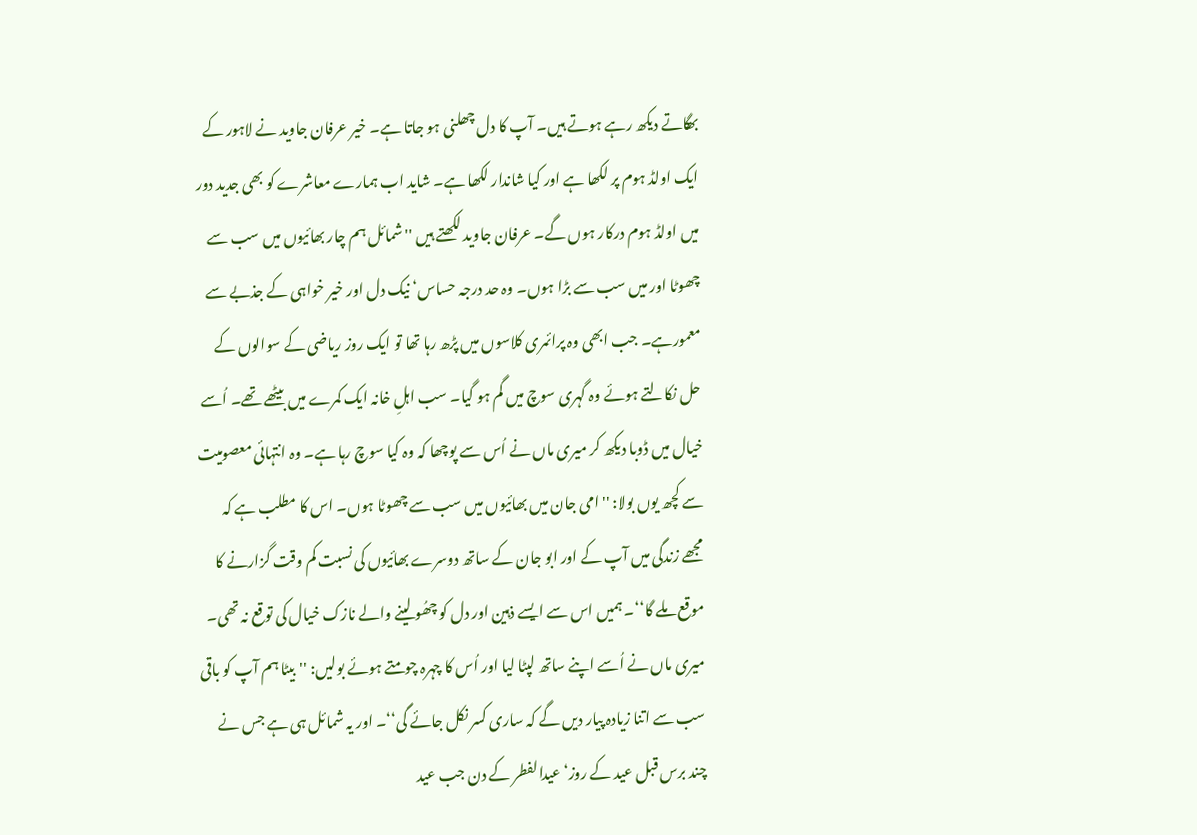بھگاتے دیکھ رہے ہوتے ہیں۔ آپ کا دل چھلنی ہو جاتا ہے۔ خیر عرفان جاوید نے لاہور کے ایک اولڈ ہوم پر لکھا ہے اور کیا شاندار لکھا ہے۔ شاید اب ہمارے معاشرے کو بھی جدید دور میں اولڈ ہوم درکار ہوں گے۔ عرفان جاوید لکھتے ہیں ''شمائل ہم چار بھائیوں میں سب سے چھوٹا اور میں سب سے بڑا ہوں۔ وہ حد درجہ حساس‘ نیک دل اور خیر خواہی کے جذبے سے معمورہے۔ جب ابھی وہ پرائمری کلاسوں میں پڑھ رہا تھا تو ایک روز ریاضی کے سوالوں کے حل نکالتے ہوئے وہ گہری سوچ میں گم ہو گیا۔ سب اہلِ خانہ ایک کمرے میں بیٹھے تھے۔ اُسے خیال میں ڈوبا دیکھ کر میری ماں نے اُس سے پوچھا کہ وہ کیا سوچ رہا ہے۔ وہ انتہائی معصومیت سے کچھ یوں بولا: ''امی جان میں بھائیوں میں سب سے چھوٹا ہوں۔ اس کا مطلب ہے کہ مجھے زندگی میں آپ کے اور ابو جان کے ساتھ دوسرے بھائیوں کی نسبت کم وقت گزارنے کا موقع ملے گا‘‘۔ ہمیں اس سے ایسے ذہین اور دل کو چھُو لینے والے نازک خیال کی توقع نہ تھی۔ میری ماں نے اُسے اپنے ساتھ لپٹا لیا اور اُس کا چہرہ چومتے ہوئے بولیں: ''بیٹا ہم آپ کو باقی سب سے اتنا زیادہ پیار دیں گے کہ ساری کسر نکل جائے گی‘‘۔ اور یہ شمائل ہی ہے جس نے چند برس قبل عید کے روز‘ عیدالفطر کے دن جب عید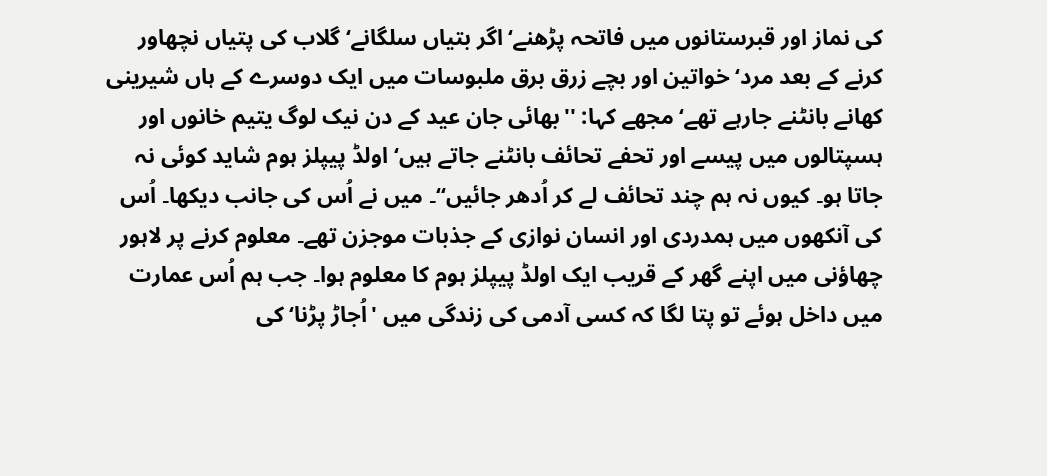کی نماز اور قبرستانوں میں فاتحہ پڑھنے‘ اگر بتیاں سلگانے‘ گلاب کی پتیاں نچھاور کرنے کے بعد مرد‘ خواتین اور بچے زرق برق ملبوسات میں ایک دوسرے کے ہاں شیرینی کھانے بانٹنے جارہے تھے‘ مجھے کہا: ''بھائی جان عید کے دن نیک لوگ یتیم خانوں اور ہسپتالوں میں پیسے اور تحفے تحائف بانٹنے جاتے ہیں‘ اولڈ پیپلز ہوم شاید کوئی نہ جاتا ہو۔ کیوں نہ ہم چند تحائف لے کر اُدھر جائیں‘‘۔ میں نے اُس کی جانب دیکھا۔ اُس کی آنکھوں میں ہمدردی اور انسان نوازی کے جذبات موجزن تھے۔ معلوم کرنے پر لاہور چھاؤنی میں اپنے گھر کے قریب ایک اولڈ پیپلز ہوم کا معلوم ہوا۔ جب ہم اُس عمارت میں داخل ہوئے تو پتا لگا کہ کسی آدمی کی زندگی میں 'اُجاڑ پڑنا‘ کی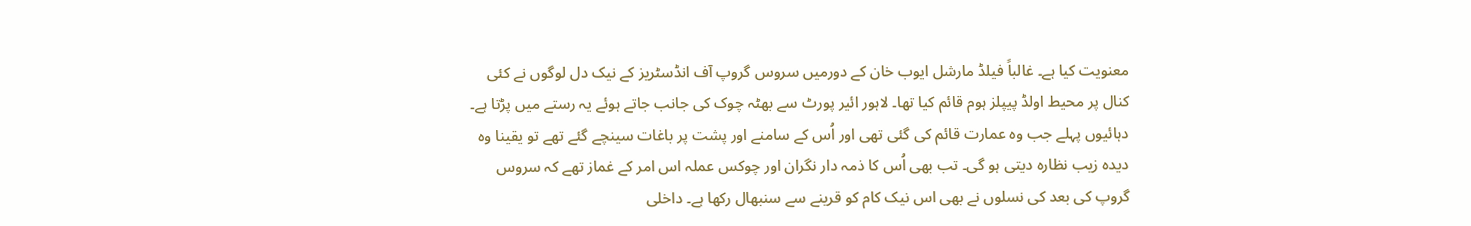معنویت کیا ہے۔ غالباً فیلڈ مارشل ایوب خان کے دورمیں سروس گروپ آف انڈسٹریز کے نیک دل لوگوں نے کئی کنال پر محیط اولڈ پیپلز ہوم قائم کیا تھا۔ لاہور ائیر پورٹ سے بھٹہ چوک کی جانب جاتے ہوئے یہ رستے میں پڑتا ہے۔ دہائیوں پہلے جب وہ عمارت قائم کی گئی تھی اور اُس کے سامنے اور پشت پر باغات سینچے گئے تھے تو یقینا وہ دیدہ زیب نظارہ دیتی ہو گی۔ تب بھی اُس کا ذمہ دار نگران اور چوکس عملہ اس امر کے غماز تھے کہ سروس گروپ کی بعد کی نسلوں نے بھی اس نیک کام کو قرینے سے سنبھال رکھا ہے۔ داخلی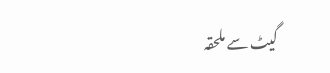گیٹ سے ملحقہ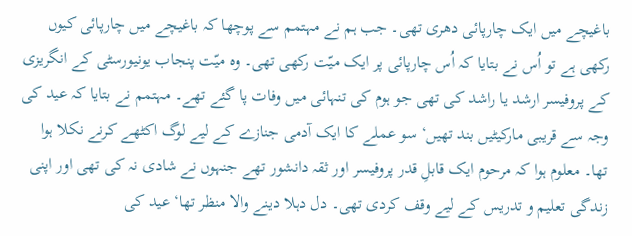باغیچے میں ایک چارپائی دھری تھی۔ جب ہم نے مہتمم سے پوچھا کہ باغیچے میں چارپائی کیوں رکھی ہے تو اُس نے بتایا کہ اُس چارپائی پر ایک میّت رکھی تھی۔ وہ میّت پنجاب یونیورسٹی کے انگریزی کے پروفیسر ارشد یا راشد کی تھی جو ہوم کی تنہائی میں وفات پا گئے تھے۔ مہتمم نے بتایا کہ عید کی وجہ سے قریبی مارکیٹیں بند تھیں‘ سو عملے کا ایک آدمی جنازے کے لیے لوگ اکٹھے کرنے نکلا ہوا تھا۔ معلوم ہوا کہ مرحوم ایک قابلِ قدر پروفیسر اور ثقہ دانشور تھے جنہوں نے شادی نہ کی تھی اور اپنی زندگی تعلیم و تدریس کے لیے وقف کردی تھی۔ دل دہلا دینے والا منظر تھا‘ عید کی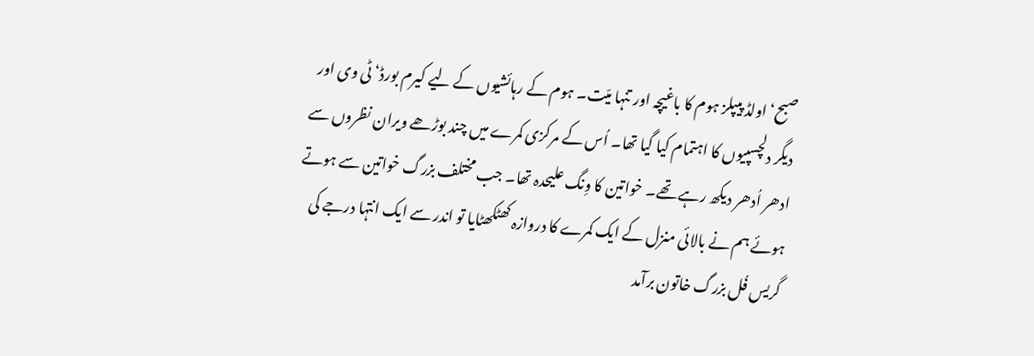صبح‘ اولڈ پیپلز ہوم کا باغیچہ اور تنہا میّت۔ ہوم کے رہائشیوں کے لیے کیرم بورڈ‘ ٹی وی اور دیگر دلچسپیوں کا اہتمام کیا گیا تھا۔ اُس کے مرکزی کمرے میں چند بوڑھے ویران نظروں سے ادھر اُدھر دیکھ رہے تھے۔ خواتین کا وِنگ علیحدہ تھا۔ جب مختلف بزرگ خواتین سے ہوتے ہوئے ہم نے بالائی منزل کے ایک کمرے کا دروازہ کھٹکھٹایا تو اندر سے ایک انتہا درجے کی گریس فُل بزرگ خاتون برآمد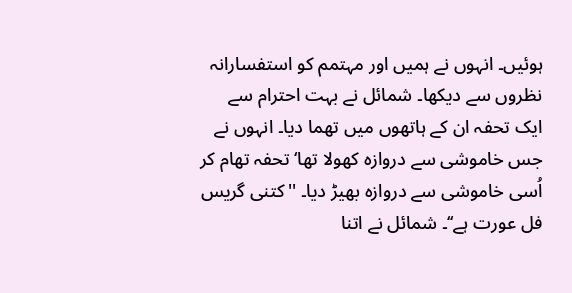ہوئیں۔ انہوں نے ہمیں اور مہتمم کو استفسارانہ نظروں سے دیکھا۔ شمائل نے بہت احترام سے ایک تحفہ ان کے ہاتھوں میں تھما دیا۔ انہوں نے جس خاموشی سے دروازہ کھولا تھا‘ تحفہ تھام کر اُسی خاموشی سے دروازہ بھیڑ دیا۔ ''کتنی گریس فل عورت ہے‘‘۔ شمائل نے اتنا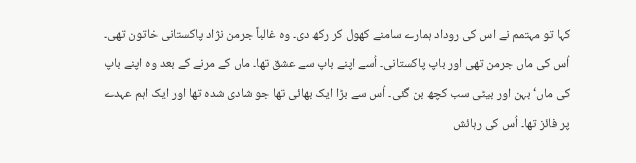کہا تو مہتمم نے اس کی روداد ہمارے سامنے کھول کر رکھ دی۔ وہ غالباً جرمن نژاد پاکستانی خاتون تھی۔ اُس کی ماں جرمن تھی اور باپ پاکستانی۔ اُسے اپنے باپ سے عشق تھا۔ ماں کے مرنے کے بعد وہ اپنے باپ کی ماں‘ بہن اور بیٹی سب کچھ بن گئی۔ اُس سے بڑا ایک بھائی تھا جو شادی شدہ تھا اور ایک اہم عہدے پر فائز تھا۔ اُس کی رہائش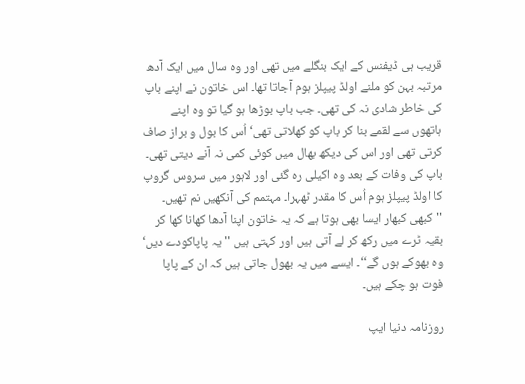قریب ہی ڈیفنس کے ایک بنگلے میں تھی اور وہ سال میں ایک آدھ مرتبہ بہن کو ملنے اولڈ پیپلز ہوم آجاتا تھا۔ اس خاتون نے اپنے باپ کی خاطر شادی نہ کی تھی۔ جب باپ بوڑھا ہو گیا تو وہ اپنے ہاتھوں سے لقمے بنا کر باپ کو کھلاتی تھی‘ اُس کا بول و براز صاف کرتی تھی اور اس کی دیکھ بھال میں کوئی کمی نہ آنے دیتی تھی۔ باپ کی وفات کے بعد وہ اکیلی رہ گئی اور لاہور میں سروس گروپ کا اولڈ پیپلز ہوم اُس کا مقدر ٹھہرا۔ مہتمم کی آنکھیں نم تھیں۔ ''کبھی کبھار ایسا بھی ہوتا ہے کہ یہ خاتون اپنا آدھا کھانا کھا کر بقیہ ٹرے میں رکھ کر لے آتی ہیں اور کہتی ہیں ''یہ پاپاکودے دیں‘ وہ بھوکے ہوں گے‘‘۔ ایسے میں یہ بھول جاتی ہیں کہ ان کے پاپا فوت ہو چکے ہیں۔

روزنامہ دنیا ایپ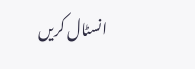انسٹال کریں